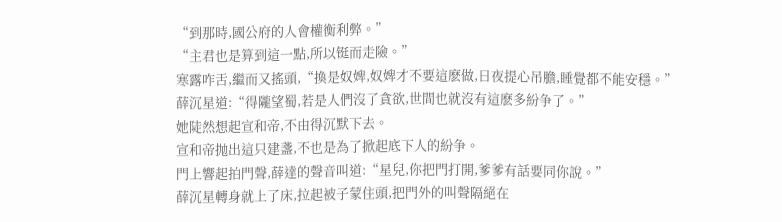“到那時,國公府的人會權衡利弊。”
“主君也是算到這一點,所以铤而走險。”
寒露咋舌,繼而又搖頭,“換是奴婢,奴婢才不要這麽做,日夜提心吊膽,睡覺都不能安穩。”
薛沉星道:“得隴望蜀,若是人們沒了貪欲,世間也就沒有這麽多紛争了。”
她陡然想起宣和帝,不由得沉默下去。
宣和帝抛出這只建盞,不也是為了掀起底下人的紛争。
門上響起拍門聲,薛達的聲音叫道:“星兒,你把門打開,爹爹有話要同你說。”
薛沉星轉身就上了床,拉起被子蒙住頭,把門外的叫聲隔絕在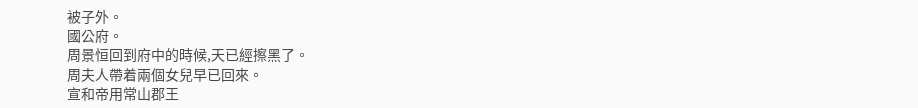被子外。
國公府。
周景恒回到府中的時候,天已經擦黑了。
周夫人帶着兩個女兒早已回來。
宣和帝用常山郡王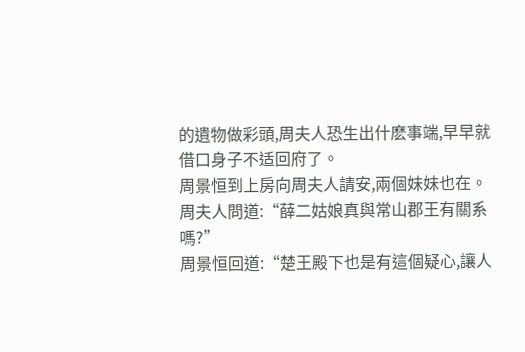的遺物做彩頭,周夫人恐生出什麽事端,早早就借口身子不适回府了。
周景恒到上房向周夫人請安,兩個妹妹也在。
周夫人問道:“薛二姑娘真與常山郡王有關系嗎?”
周景恒回道:“楚王殿下也是有這個疑心,讓人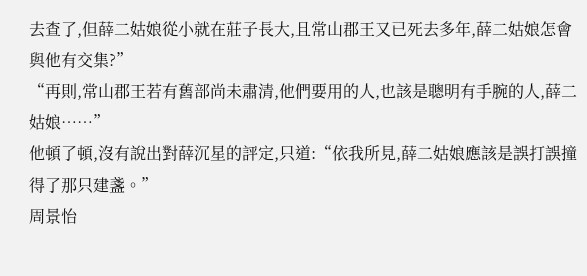去查了,但薛二姑娘從小就在莊子長大,且常山郡王又已死去多年,薛二姑娘怎會與他有交集?”
“再則,常山郡王若有舊部尚未肅清,他們要用的人,也該是聰明有手腕的人,薛二姑娘……”
他頓了頓,沒有說出對薛沉星的評定,只道:“依我所見,薛二姑娘應該是誤打誤撞得了那只建盞。”
周景怡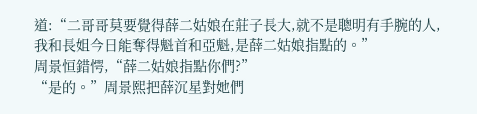道:“二哥哥莫要覺得薛二姑娘在莊子長大,就不是聰明有手腕的人,我和長姐今日能奪得魁首和亞魁,是薛二姑娘指點的。”
周景恒錯愕,“薛二姑娘指點你們?”
“是的。”周景熙把薛沉星對她們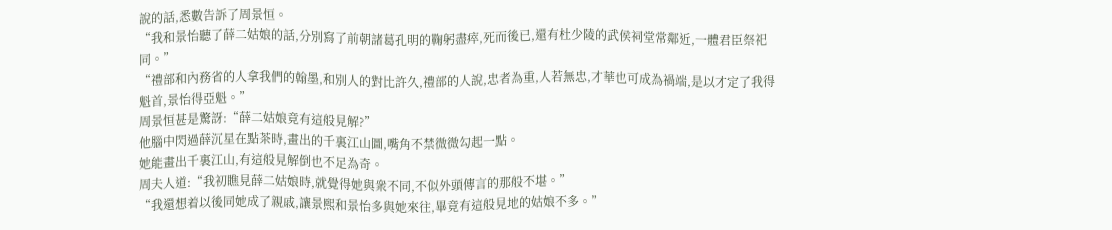說的話,悉數告訴了周景恒。
“我和景怡聽了薛二姑娘的話,分別寫了前朝諸葛孔明的鞠躬盡瘁,死而後已,還有杜少陵的武侯祠堂常鄰近,一體君臣祭祀同。”
“禮部和內務省的人拿我們的翰墨,和別人的對比許久,禮部的人說,忠者為重,人若無忠,才華也可成為禍端,是以才定了我得魁首,景怡得亞魁。”
周景恒甚是驚訝:“薛二姑娘竟有這般見解?”
他腦中閃過薛沉星在點茶時,畫出的千裏江山圖,嘴角不禁微微勾起一點。
她能畫出千裏江山,有這般見解倒也不足為奇。
周夫人道:“我初瞧見薛二姑娘時,就覺得她與衆不同,不似外頭傳言的那般不堪。”
“我還想着以後同她成了親戚,讓景熙和景怡多與她來往,畢竟有這般見地的姑娘不多。”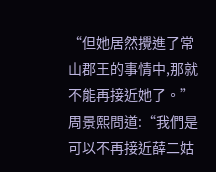“但她居然攪進了常山郡王的事情中,那就不能再接近她了。”
周景熙問道:“我們是可以不再接近薛二姑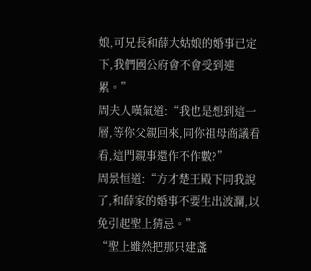娘,可兄長和薛大姑娘的婚事已定下,我們國公府會不會受到連累。”
周夫人嘆氣道:“我也是想到這一層,等你父親回來,同你祖母商議看看,這門親事還作不作數?”
周景恒道:“方才楚王殿下同我說了,和薛家的婚事不要生出波瀾,以免引起聖上猜忌。”
“聖上雖然把那只建盞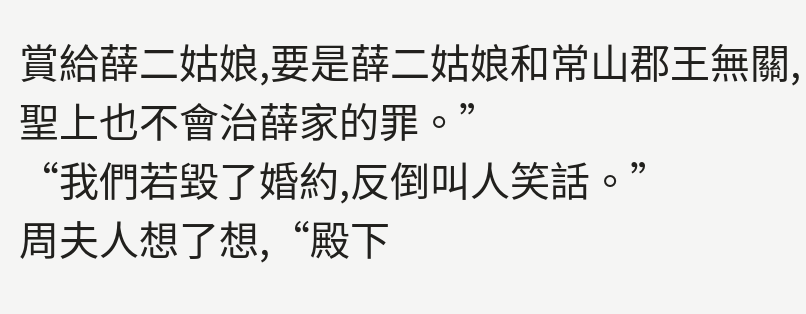賞給薛二姑娘,要是薛二姑娘和常山郡王無關,聖上也不會治薛家的罪。”
“我們若毀了婚約,反倒叫人笑話。”
周夫人想了想,“殿下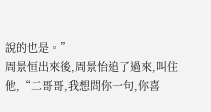說的也是。”
周景恒出來後,周景怡追了過來,叫住他,“二哥哥,我想問你一句,你喜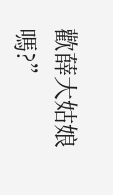歡薛大姑娘嗎?”